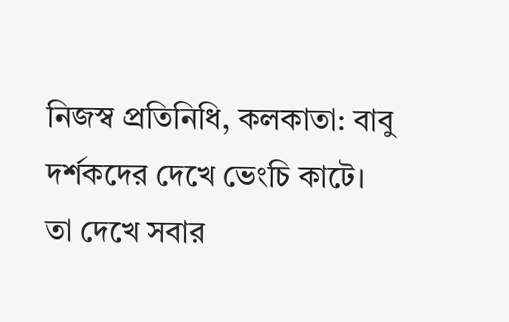নিজস্ব প্রতিনিধি, কলকাতা: বাবু দর্শকদের দেখে ভেংচি কাটে। তা দেখে সবার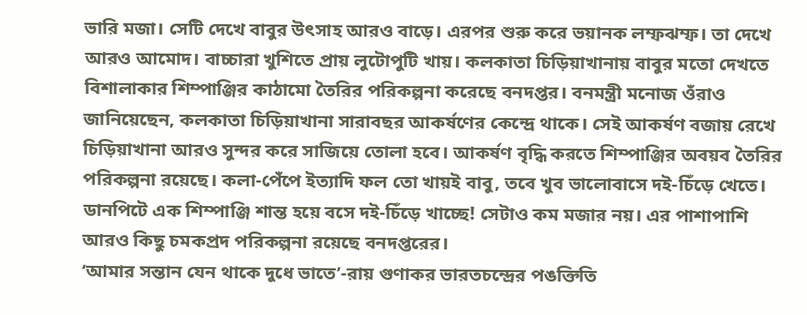ভারি মজা। সেটি দেখে বাবুর উৎসাহ আরও বাড়ে। এরপর শুরু করে ভয়ানক লম্ফঝম্ফ। তা দেখে আরও আমোদ। বাচ্চারা খুশিতে প্রায় লুটোপুটি খায়। কলকাতা চিড়িয়াখানায় বাবুর মতো দেখতে বিশালাকার শিম্পাঞ্জির কাঠামো তৈরির পরিকল্পনা করেছে বনদপ্তর। বনমন্ত্রী মনোজ ওঁরাও জানিয়েছেন, কলকাতা চিড়িয়াখানা সারাবছর আকর্ষণের কেন্দ্রে থাকে। সেই আকর্ষণ বজায় রেখে চিড়িয়াখানা আরও সুন্দর করে সাজিয়ে তোলা হবে। আকর্ষণ বৃদ্ধি করতে শিম্পাঞ্জির অবয়ব তৈরির পরিকল্পনা রয়েছে। কলা-পেঁপে ইত্যাদি ফল তো খায়ই বাবু, তবে খুব ভালোবাসে দই-চিঁড়ে খেতে। ডানপিটে এক শিম্পাঞ্জি শান্ত হয়ে বসে দই-চিঁড়ে খাচ্ছে! সেটাও কম মজার নয়। এর পাশাপাশি আরও কিছু চমকপ্রদ পরিকল্পনা রয়েছে বনদপ্তরের।
‘আমার সন্তান যেন থাকে দুধে ভাতে’-রায় গুণাকর ভারতচন্দ্রের পঙক্তিতি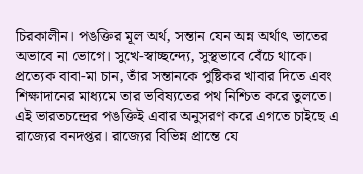চিরকালীন। পঙক্তির মূল অর্থ, সন্তান যেন অন্ন অর্থাৎ ভাতের অভাবে না ভোগে। সুখে-স্বাচ্ছন্দ্যে, সুস্থভাবে বেঁচে থাকে। প্রত্যেক বাবা-মা চান, তাঁর সন্তানকে পুষ্টিকর খাবার দিতে এবং শিক্ষাদানের মাধ্যমে তার ভবিষ্যতের পথ নিশ্চিত করে তুলতে। এই ভারতচন্দ্রের পঙক্তিই এবার অনুসরণ করে এগতে চাইছে এ রাজ্যের বনদপ্তর। রাজ্যের বিভিন্ন প্রান্তে যে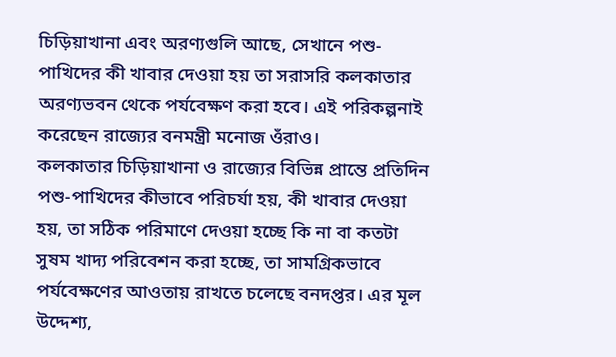চিড়িয়াখানা এবং অরণ্যগুলি আছে, সেখানে পশু-পাখিদের কী খাবার দেওয়া হয় তা সরাসরি কলকাতার অরণ্যভবন থেকে পর্যবেক্ষণ করা হবে। এই পরিকল্পনাই করেছেন রাজ্যের বনমন্ত্রী মনোজ ওঁরাও।
কলকাতার চিড়িয়াখানা ও রাজ্যের বিভিন্ন প্রান্তে প্রতিদিন পশু-পাখিদের কীভাবে পরিচর্যা হয়, কী খাবার দেওয়া হয়, তা সঠিক পরিমাণে দেওয়া হচ্ছে কি না বা কতটা সুষম খাদ্য পরিবেশন করা হচ্ছে, তা সামগ্রিকভাবে পর্যবেক্ষণের আওতায় রাখতে চলেছে বনদপ্তর। এর মূল উদ্দেশ্য,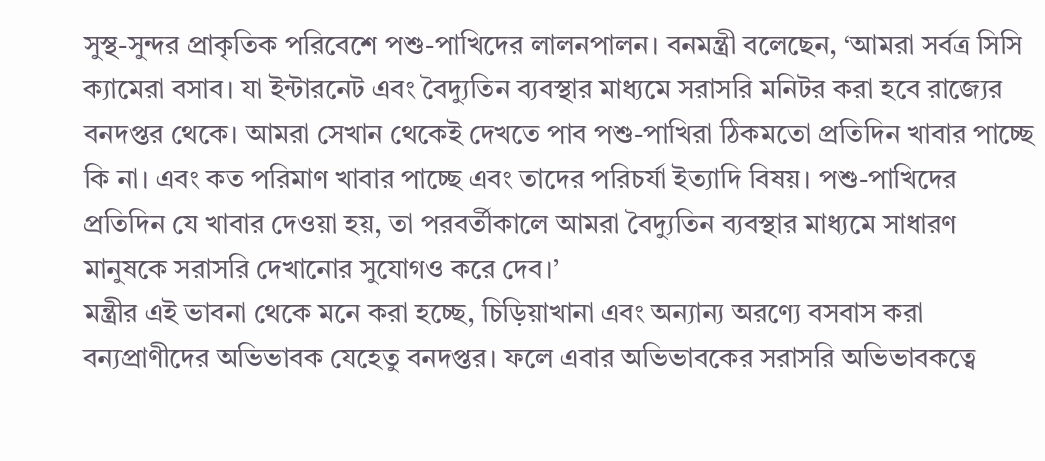সুস্থ-সুন্দর প্রাকৃতিক পরিবেশে পশু-পাখিদের লালনপালন। বনমন্ত্রী বলেছেন, ‘আমরা সর্বত্র সিসি ক্যামেরা বসাব। যা ইন্টারনেট এবং বৈদ্যুতিন ব্যবস্থার মাধ্যমে সরাসরি মনিটর করা হবে রাজ্যের বনদপ্তর থেকে। আমরা সেখান থেকেই দেখতে পাব পশু-পাখিরা ঠিকমতো প্রতিদিন খাবার পাচ্ছে কি না। এবং কত পরিমাণ খাবার পাচ্ছে এবং তাদের পরিচর্যা ইত্যাদি বিষয়। পশু-পাখিদের প্রতিদিন যে খাবার দেওয়া হয়, তা পরবর্তীকালে আমরা বৈদ্যুতিন ব্যবস্থার মাধ্যমে সাধারণ মানুষকে সরাসরি দেখানোর সুযোগও করে দেব।’
মন্ত্রীর এই ভাবনা থেকে মনে করা হচ্ছে, চিড়িয়াখানা এবং অন্যান্য অরণ্যে বসবাস করা বন্যপ্রাণীদের অভিভাবক যেহেতু বনদপ্তর। ফলে এবার অভিভাবকের সরাসরি অভিভাবকত্বে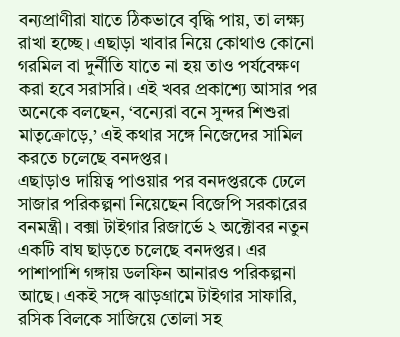বন্যপ্রাণীরা যাতে ঠিকভাবে বৃদ্ধি পায়, তা লক্ষ্য রাখা হচ্ছে। এছাড়া খাবার নিয়ে কোথাও কোনো গরমিল বা দুর্নীতি যাতে না হয় তাও পর্যবেক্ষণ করা হবে সরাসরি। এই খবর প্রকাশ্যে আসার পর অনেকে বলছেন, ‘বন্যেরা বনে সুন্দর শিশুরা মাতৃক্রোড়ে,’ এই কথার সঙ্গে নিজেদের সামিল করতে চলেছে বনদপ্তর।
এছাড়াও দায়িত্ব পাওয়ার পর বনদপ্তরকে ঢেলে সাজার পরিকল্পনা নিয়েছেন বিজেপি সরকারের বনমন্ত্রী। বক্সা টাইগার রিজার্ভে ২ অক্টোবর নতুন একটি বাঘ ছাড়তে চলেছে বনদপ্তর। এর পাশাপাশি গঙ্গায় ডলফিন আনারও পরিকল্পনা আছে। একই সঙ্গে ঝাড়গ্রামে টাইগার সাফারি, রসিক বিলকে সাজিয়ে তোলা সহ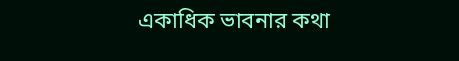একাধিক ভাবনার কথা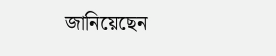জানিয়েছেন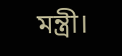মন্ত্রী।